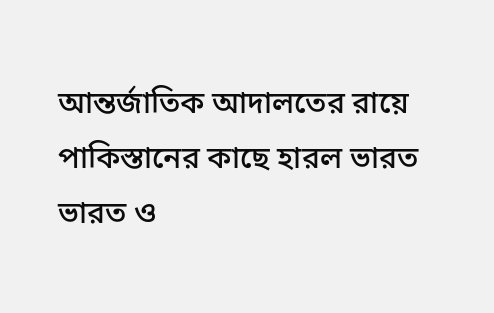আন্তর্জাতিক আদালতের রায়ে পাকিস্তানের কাছে হারল ভারত
ভারত ও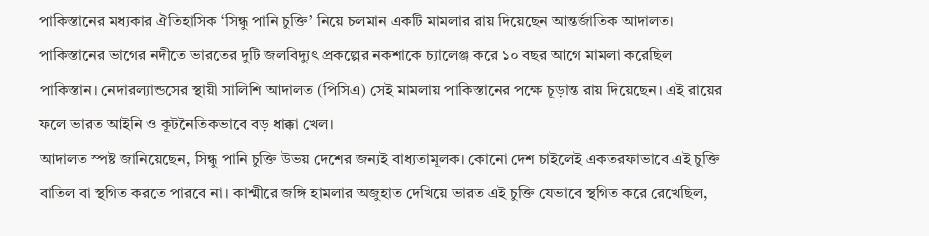পাকিস্তানের মধ্যকার ঐতিহাসিক ‘সিন্ধু পানি চুক্তি’ নিয়ে চলমান একটি মামলার রায় দিয়েছেন আন্তর্জাতিক আদালত। পাকিস্তানের ভাগের নদীতে ভারতের দুটি জলবিদ্যুৎ প্রকল্পের নকশাকে চ্যালেঞ্জ করে ১০ বছর আগে মামলা করেছিল পাকিস্তান। নেদারল্যান্ডসের স্থায়ী সালিশি আদালত (পিসিএ) সেই মামলায় পাকিস্তানের পক্ষে চূড়ান্ত রায় দিয়েছেন। এই রায়ের ফলে ভারত আইনি ও কূটনৈতিকভাবে বড় ধাক্কা খেল।
আদালত স্পষ্ট জানিয়েছেন, সিন্ধু পানি চুক্তি উভয় দেশের জন্যই বাধ্যতামূলক। কোনো দেশ চাইলেই একতরফাভাবে এই চুক্তি বাতিল বা স্থগিত করতে পারবে না। কাশ্মীরে জঙ্গি হামলার অজুহাত দেখিয়ে ভারত এই চুক্তি যেভাবে স্থগিত করে রেখেছিল,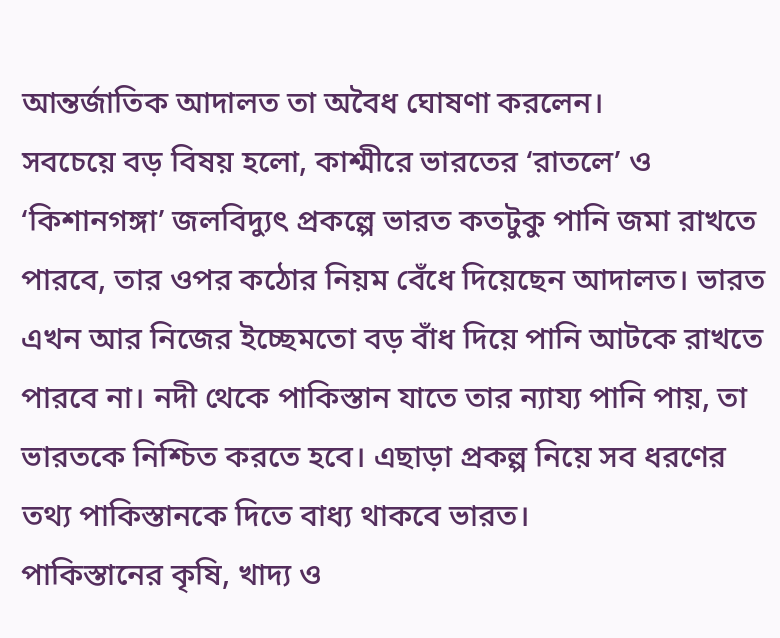আন্তর্জাতিক আদালত তা অবৈধ ঘোষণা করলেন।
সবচেয়ে বড় বিষয় হলো, কাশ্মীরে ভারতের ‘রাতলে’ ও ‘কিশানগঙ্গা’ জলবিদ্যুৎ প্রকল্পে ভারত কতটুকু পানি জমা রাখতে পারবে, তার ওপর কঠোর নিয়ম বেঁধে দিয়েছেন আদালত। ভারত এখন আর নিজের ইচ্ছেমতো বড় বাঁধ দিয়ে পানি আটকে রাখতে পারবে না। নদী থেকে পাকিস্তান যাতে তার ন্যায্য পানি পায়, তা ভারতকে নিশ্চিত করতে হবে। এছাড়া প্রকল্প নিয়ে সব ধরণের তথ্য পাকিস্তানকে দিতে বাধ্য থাকবে ভারত।
পাকিস্তানের কৃষি, খাদ্য ও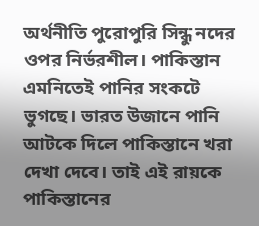অর্থনীতি পুরোপুরি সিন্ধু নদের ওপর নির্ভরশীল। পাকিস্তান এমনিতেই পানির সংকটে ভুগছে। ভারত উজানে পানি আটকে দিলে পাকিস্তানে খরা দেখা দেবে। তাই এই রায়কে পাকিস্তানের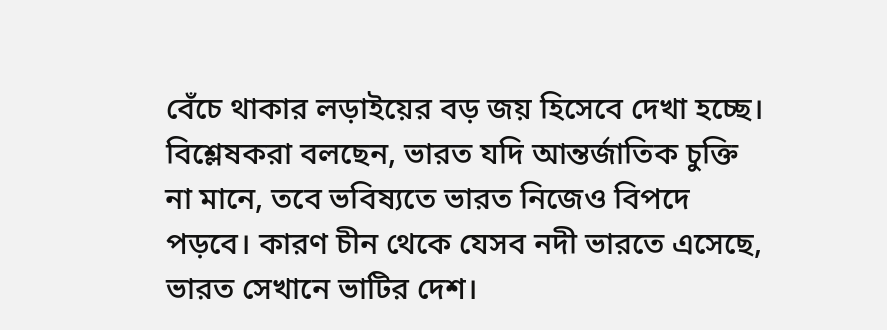বেঁচে থাকার লড়াইয়ের বড় জয় হিসেবে দেখা হচ্ছে।
বিশ্লেষকরা বলছেন, ভারত যদি আন্তর্জাতিক চুক্তি না মানে, তবে ভবিষ্যতে ভারত নিজেও বিপদে পড়বে। কারণ চীন থেকে যেসব নদী ভারতে এসেছে, ভারত সেখানে ভাটির দেশ।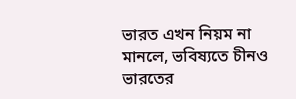ভারত এখন নিয়ম না মানলে, ভবিষ্যতে চীনও ভারতের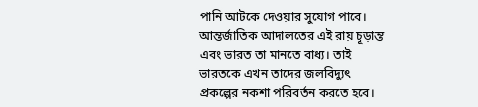পানি আটকে দেওয়ার সুযোগ পাবে।
আন্তর্জাতিক আদালতের এই রায় চূড়ান্ত এবং ভারত তা মানতে বাধ্য। তাই ভারতকে এখন তাদের জলবিদ্যুৎ প্রকল্পের নকশা পরিবর্তন করতে হবে।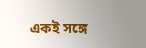একই সঙ্গে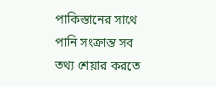পাকিস্তানের সাথে পানি সংক্রান্ত সব তথ্য শেয়ার করতে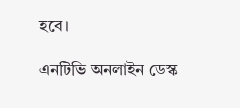হবে।

এনটিভি অনলাইন ডেস্ক